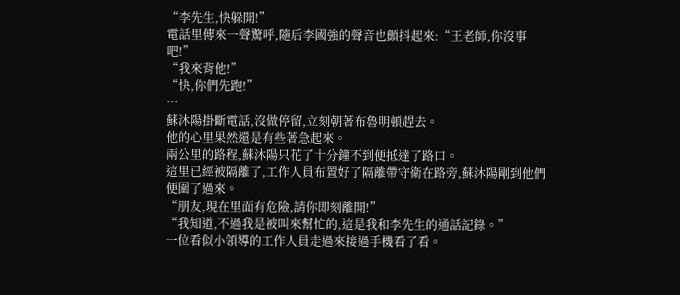“李先生,快躲開!”
電話里傳來一聲驚呼,隨后李國強的聲音也顫抖起來:“王老師,你沒事吧!”
“我來背他!”
“快,你們先跑!”
…
蘇沐陽掛斷電話,沒做停留,立刻朝著布魯明頓趕去。
他的心里果然還是有些著急起來。
兩公里的路程,蘇沐陽只花了十分鐘不到便抵達了路口。
這里已經被隔離了,工作人員布置好了隔離帶守衛在路旁,蘇沐陽剛到他們便圍了過來。
“朋友,現在里面有危險,請你即刻離開!”
“我知道,不過我是被叫來幫忙的,這是我和李先生的通話記錄。”
一位看似小領導的工作人員走過來接過手機看了看。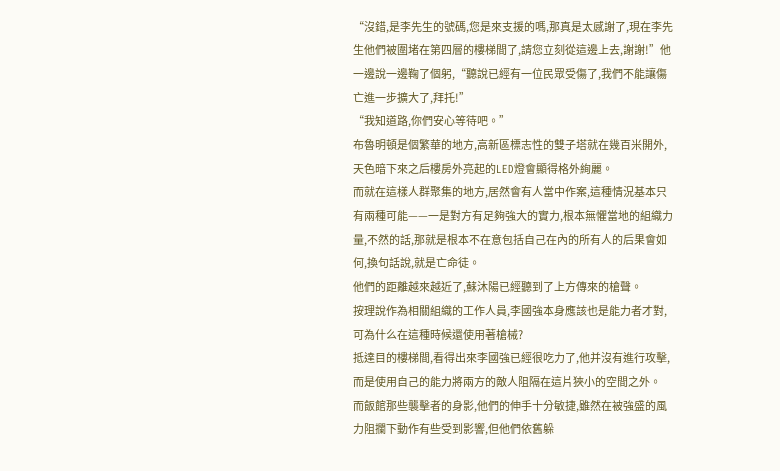“沒錯,是李先生的號碼,您是來支援的嗎,那真是太感謝了,現在李先生他們被圍堵在第四層的樓梯間了,請您立刻從這邊上去,謝謝!”他一邊說一邊鞠了個躬,“聽說已經有一位民眾受傷了,我們不能讓傷亡進一步擴大了,拜托!”
“我知道路,你們安心等待吧。”
布魯明頓是個繁華的地方,高新區標志性的雙子塔就在幾百米開外,天色暗下來之后樓房外亮起的LED燈會顯得格外絢麗。
而就在這樣人群聚集的地方,居然會有人當中作案,這種情況基本只有兩種可能——一是對方有足夠強大的實力,根本無懼當地的組織力量,不然的話,那就是根本不在意包括自己在內的所有人的后果會如何,換句話說,就是亡命徒。
他們的距離越來越近了,蘇沐陽已經聽到了上方傳來的槍聲。
按理說作為相關組織的工作人員,李國強本身應該也是能力者才對,可為什么在這種時候還使用著槍械?
抵達目的樓梯間,看得出來李國強已經很吃力了,他并沒有進行攻擊,而是使用自己的能力將兩方的敵人阻隔在這片狹小的空間之外。
而飯館那些襲擊者的身影,他們的伸手十分敏捷,雖然在被強盛的風力阻攔下動作有些受到影響,但他們依舊躲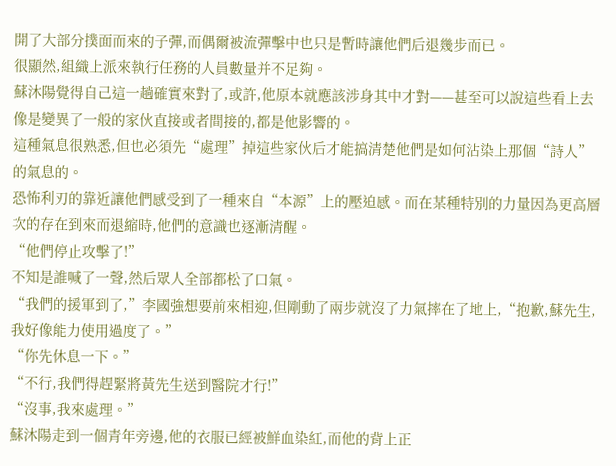開了大部分撲面而來的子彈,而偶爾被流彈擊中也只是暫時讓他們后退幾步而已。
很顯然,組織上派來執行任務的人員數量并不足夠。
蘇沐陽覺得自己這一趟確實來對了,或許,他原本就應該涉身其中才對——甚至可以說這些看上去像是變異了一般的家伙直接或者間接的,都是他影響的。
這種氣息很熟悉,但也必須先“處理”掉這些家伙后才能搞清楚他們是如何沾染上那個“詩人”的氣息的。
恐怖利刃的靠近讓他們感受到了一種來自“本源”上的壓迫感。而在某種特別的力量因為更高層次的存在到來而退縮時,他們的意識也逐漸清醒。
“他們停止攻擊了!”
不知是誰喊了一聲,然后眾人全部都松了口氣。
“我們的援軍到了,”李國強想要前來相迎,但剛動了兩步就沒了力氣摔在了地上,“抱歉,蘇先生,我好像能力使用過度了。”
“你先休息一下。”
“不行,我們得趕緊將黃先生送到醫院才行!”
“沒事,我來處理。”
蘇沐陽走到一個青年旁邊,他的衣服已經被鮮血染紅,而他的背上正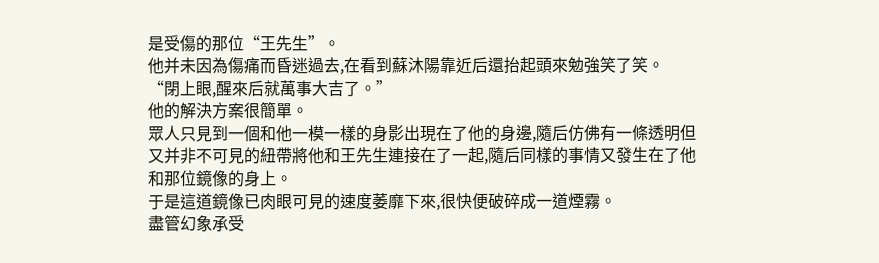是受傷的那位“王先生”。
他并未因為傷痛而昏迷過去,在看到蘇沐陽靠近后還抬起頭來勉強笑了笑。
“閉上眼,醒來后就萬事大吉了。”
他的解決方案很簡單。
眾人只見到一個和他一模一樣的身影出現在了他的身邊,隨后仿佛有一條透明但又并非不可見的紐帶將他和王先生連接在了一起,隨后同樣的事情又發生在了他和那位鏡像的身上。
于是這道鏡像已肉眼可見的速度萎靡下來,很快便破碎成一道煙霧。
盡管幻象承受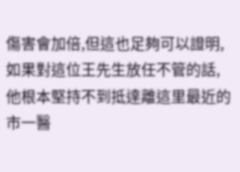傷害會加倍,但這也足夠可以證明,如果對這位王先生放任不管的話,他根本堅持不到抵達離這里最近的市一醫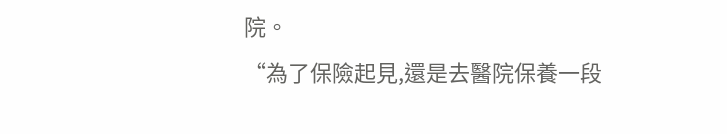院。
“為了保險起見,還是去醫院保養一段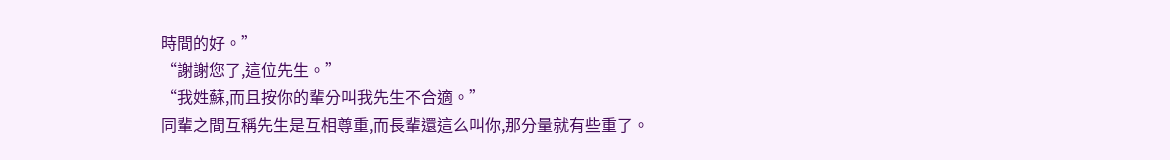時間的好。”
“謝謝您了,這位先生。”
“我姓蘇,而且按你的輩分叫我先生不合適。”
同輩之間互稱先生是互相尊重,而長輩還這么叫你,那分量就有些重了。